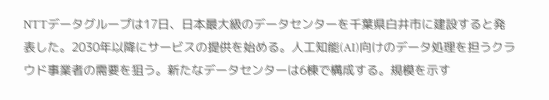NTTデータグループは17日、日本最大級のデータセンターを千葉県白井市に建設すると発表した。2030年以降にサービスの提供を始める。人工知能(AI)向けのデータ処理を担うクラウド事業者の需要を狙う。新たなデータセンターは6棟で構成する。規模を示す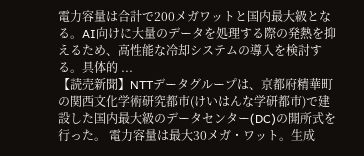電力容量は合計で200メガワットと国内最大級となる。AI向けに大量のデータを処理する際の発熱を抑えるため、高性能な冷却システムの導入を検討する。具体的 ...
【読売新聞】NTTデータグループは、京都府精華町の関西文化学術研究都市(けいはんな学研都市)で建設した国内最大級のデータセンター(DC)の開所式を行った。 電力容量は最大30メガ・ワット。生成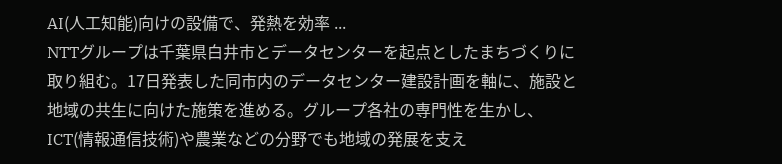AI(人工知能)向けの設備で、発熱を効率 ...
NTTグループは千葉県白井市とデータセンターを起点としたまちづくりに取り組む。17日発表した同市内のデータセンター建設計画を軸に、施設と地域の共生に向けた施策を進める。グループ各社の専門性を生かし、ICT(情報通信技術)や農業などの分野でも地域の発展を支え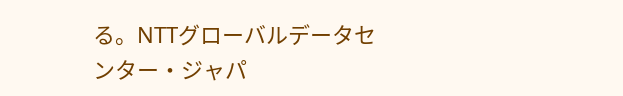る。NTTグローバルデータセンター・ジャパ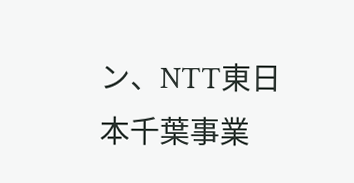ン、NTT東日本千葉事業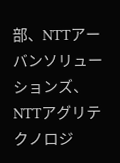部、NTTアーバンソリューションズ、NTTアグリテクノロジ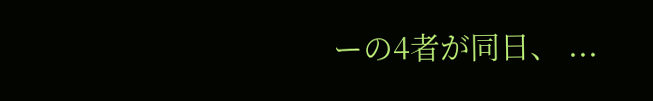ーの4者が同日、 ...